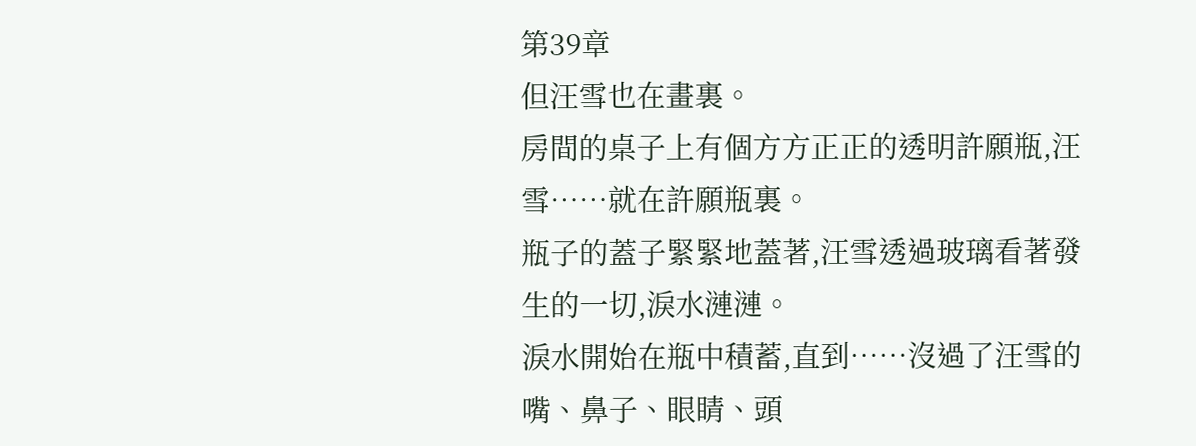第39章
但汪雪也在畫裏。
房間的桌子上有個方方正正的透明許願瓶,汪雪……就在許願瓶裏。
瓶子的蓋子緊緊地蓋著,汪雪透過玻璃看著發生的一切,淚水漣漣。
淚水開始在瓶中積蓄,直到……沒過了汪雪的嘴、鼻子、眼睛、頭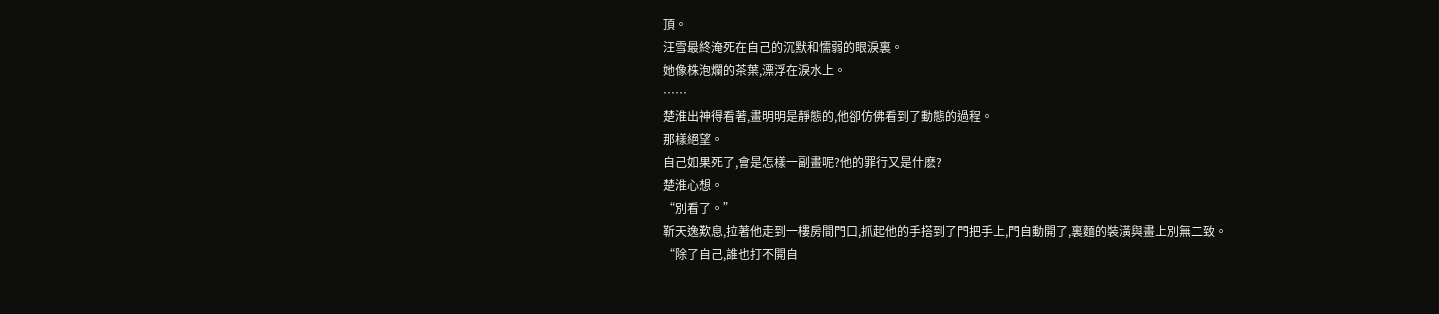頂。
汪雪最終淹死在自己的沉默和懦弱的眼淚裏。
她像株泡爛的茶葉,漂浮在淚水上。
……
楚淮出神得看著,畫明明是靜態的,他卻仿佛看到了動態的過程。
那樣絕望。
自己如果死了,會是怎樣一副畫呢?他的罪行又是什麽?
楚淮心想。
“別看了。”
靳天逸歎息,拉著他走到一樓房間門口,抓起他的手搭到了門把手上,門自動開了,裏麵的裝潢與畫上別無二致。
“除了自己,誰也打不開自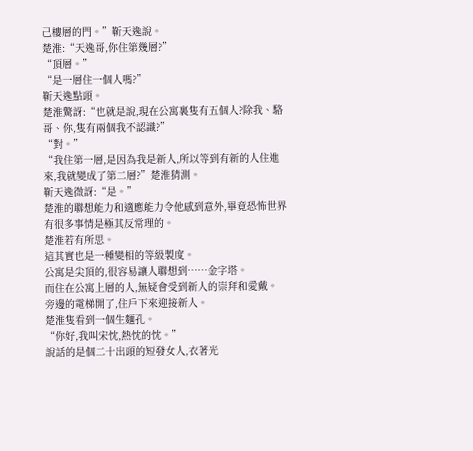己樓層的門。”靳天逸說。
楚淮:“天逸哥,你住第幾層?”
“頂層。”
“是一層住一個人嗎?”
靳天逸點頭。
楚淮驚訝:“也就是說,現在公寓裏隻有五個人?除我、駱哥、你,隻有兩個我不認識?”
“對。”
“我住第一層,是因為我是新人,所以等到有新的人住進來,我就變成了第二層?”楚淮猜測。
靳天逸微訝:“是。”
楚淮的聯想能力和適應能力令他感到意外,畢竟恐怖世界有很多事情是極其反常理的。
楚淮若有所思。
這其實也是一種變相的等級製度。
公寓是尖頂的,很容易讓人聯想到……金字塔。
而住在公寓上層的人,無疑會受到新人的崇拜和愛戴。
旁邊的電梯開了,住戶下來迎接新人。
楚淮隻看到一個生麵孔。
“你好,我叫宋忱,熱忱的忱。”
說話的是個二十出頭的短發女人,衣著光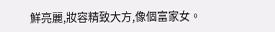鮮亮麗,妝容精致大方,像個富家女。